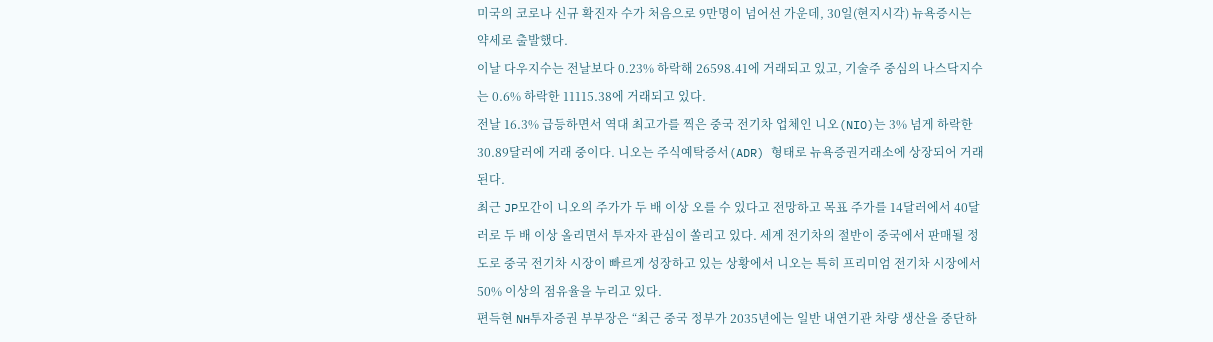미국의 코로나 신규 확진자 수가 처음으로 9만명이 넘어선 가운데, 30일(현지시각) 뉴욕증시는 약세로 출발했다.
이날 다우지수는 전날보다 0.23% 하락해 26598.41에 거래되고 있고, 기술주 중심의 나스닥지수는 0.6% 하락한 11115.38에 거래되고 있다.
전날 16.3% 급등하면서 역대 최고가를 찍은 중국 전기차 업체인 니오(NIO)는 3% 넘게 하락한 30.89달러에 거래 중이다. 니오는 주식예탁증서(ADR) 형태로 뉴욕증권거래소에 상장되어 거래된다.
최근 JP모간이 니오의 주가가 두 배 이상 오를 수 있다고 전망하고 목표 주가를 14달러에서 40달러로 두 배 이상 올리면서 투자자 관심이 쏠리고 있다. 세계 전기차의 절반이 중국에서 판매될 정도로 중국 전기차 시장이 빠르게 성장하고 있는 상황에서 니오는 특히 프리미엄 전기차 시장에서 50% 이상의 점유율을 누리고 있다.
편득현 NH투자증권 부부장은 “최근 중국 정부가 2035년에는 일반 내연기관 차량 생산을 중단하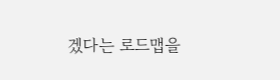겠다는 로드맵을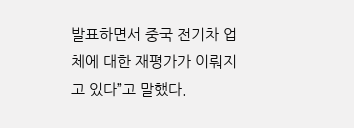발표하면서 중국 전기차 업체에 대한 재평가가 이뤄지고 있다”고 말했다.